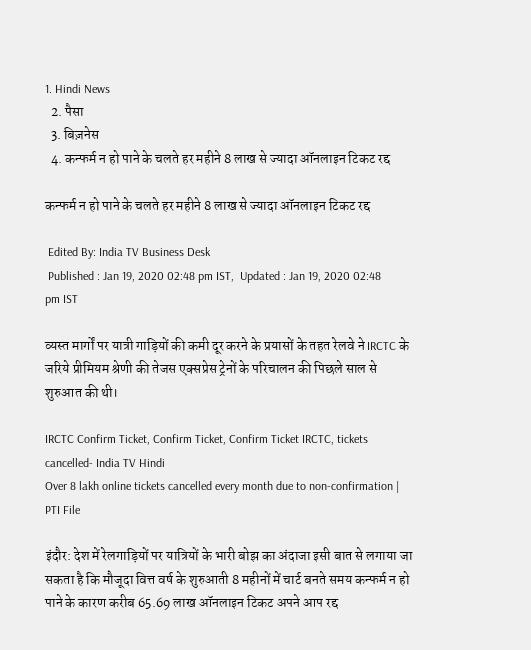1. Hindi News
  2. पैसा
  3. बिज़नेस
  4. कन्फर्म न हो पाने के चलते हर महीने 8 लाख से ज्यादा ऑनलाइन टिकट रद्द

कन्फर्म न हो पाने के चलते हर महीने 8 लाख से ज्यादा ऑनलाइन टिकट रद्द

 Edited By: India TV Business Desk
 Published : Jan 19, 2020 02:48 pm IST,  Updated : Jan 19, 2020 02:48 pm IST

व्यस्त मार्गों पर यात्री गाड़ियों की कमी दूर करने के प्रयासों के तहत रेलवे ने IRCTC के जरिये प्रीमियम श्रेणी की तेजस एक्सप्रेस ट्रेनों के परिचालन की पिछले साल से शुरुआत की थी।

IRCTC Confirm Ticket, Confirm Ticket, Confirm Ticket IRCTC, tickets cancelled- India TV Hindi
Over 8 lakh online tickets cancelled every month due to non-confirmation | PTI File

इंदौर: देश में रेलगाड़ियों पर यात्रियों के भारी बोझ का अंदाजा इसी बात से लगाया जा सकता है कि मौजूदा वित्त वर्ष के शुरुआती 8 महीनों में चार्ट बनते समय कन्फर्म न हो पाने के कारण करीब 65.69 लाख ऑनलाइन टिकट अपने आप रद्द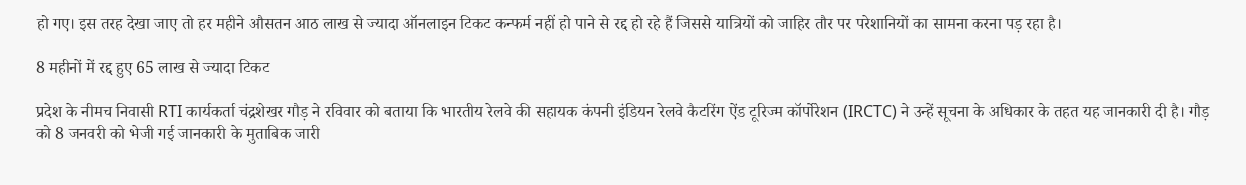हो गए। इस तरह देखा जाए तो हर महीने औसतन आठ लाख से ज्यादा ऑनलाइन टिकट कन्फर्म नहीं हो पाने से रद्द हो रहे हैं जिससे यात्रियों को जाहिर तौर पर परेशानियों का सामना करना पड़ रहा है।

8 महीनों में रद्द हुए 65 लाख से ज्यादा टिकट

प्रदेश के नीमच निवासी RTI कार्यकर्ता चंद्रशेखर गौड़ ने रविवार को बताया कि भारतीय रेलवे की सहायक कंपनी इंडियन रेलवे कैटरिंग ऐंड टूरिज्म कॉर्पोरेशन (IRCTC) ने उन्हें सूचना के अधिकार के तहत यह जानकारी दी है। गौड़ को 8 जनवरी को भेजी गई जानकारी के मुताबिक जारी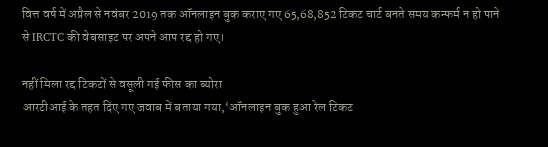वित्त वर्ष में अप्रैल से नवंबर 2019 तक ऑनलाइन बुक कराए गए 65,68,852 टिकट चार्ट बनते समय कन्फर्म न हो पाने से IRCTC की वेबसाइट पर अपने आप रद्द हो गए।

नहीं मिला रद्द टिकटों से वसूली गई फीस का ब्योरा
आरटीआई के तहत दिए गए जवाब में बताया गया,‘ऑनलाइन बुक हुआ रेल टिकट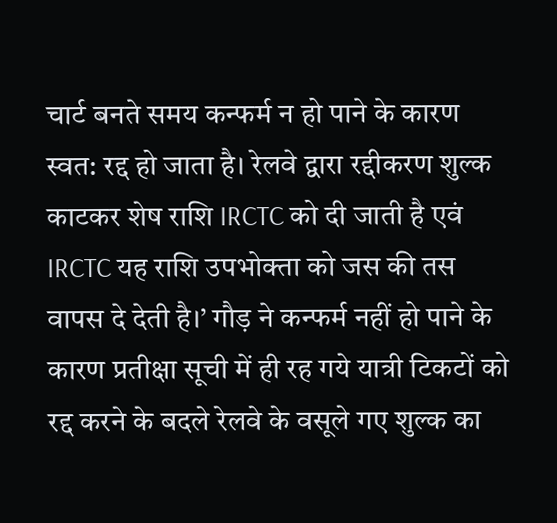चार्ट बनते समय कन्फर्म न हो पाने के कारण स्वत: रद्द हो जाता है। रेलवे द्वारा रद्दीकरण शुल्क काटकर शेष राशि IRCTC को दी जाती है एवं IRCTC यह राशि उपभोक्ता को जस की तस वापस दे देती है।’ गौड़ ने कन्फर्म नहीं हो पाने के कारण प्रतीक्षा सूची में ही रह गये यात्री टिकटों को रद्द करने के बदले रेलवे के वसूले गए शुल्क का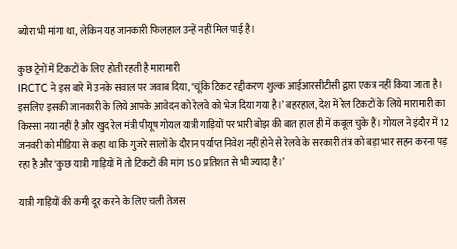ब्योरा भी मांगा था, लेकिन यह जानकारी फिलहाल उन्हें नहीं मिल पाई है।

कुछ ट्रेनों में टिकटों के लिए होती रहती है मारामारी
IRCTC ने इस बारे में उनके सवाल पर जवाब दिया, ‘चूंकि टिकट रद्दीकरण शुल्क आईआरसीटीसी द्वारा एकत्र नहीं किया जाता है। इसलिए इसकी जानकारी के लिये आपके आवेदन को रेलवे को भेज दिया गया है।’ बहरहाल, देश में रेल टिकटों के लिये मारामारी का किस्सा नया नहीं है और खुद रेल मंत्री पीयूष गोयल यात्री गाड़ियों पर भारी बोझ की बात हाल ही में कबूल चुके हैं। गोयल ने इंदौर में 12 जनवरी को मीडिया से कहा था कि गुजरे सालों के दौरान पर्याप्त निवेश नहीं होने से रेलवे के सरकारी तंत्र को बड़ा भार सहन करना पड़ रहा है और ‘कुछ यात्री गाड़ियों में तो टिकटों की मांग 150 प्रतिशत से भी ज्यादा है।’

यात्री गाड़ियों की कमी दूर करने के लिए चली तेजस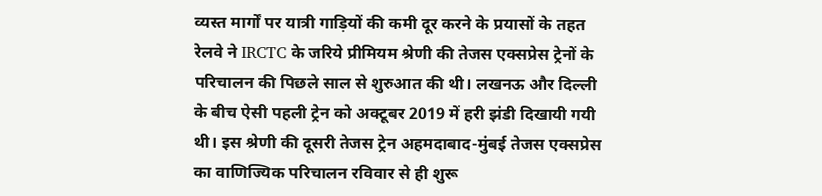व्यस्त मार्गों पर यात्री गाड़ियों की कमी दूर करने के प्रयासों के तहत रेलवे ने IRCTC के जरिये प्रीमियम श्रेणी की तेजस एक्सप्रेस ट्रेनों के परिचालन की पिछले साल से शुरुआत की थी। लखनऊ और दिल्ली के बीच ऐसी पहली ट्रेन को अक्टूबर 2019 में हरी झंडी दिखायी गयी थी। इस श्रेणी की दूसरी तेजस ट्रेन अहमदाबाद-मुंबई तेजस एक्सप्रेस का वाणिज्यिक परिचालन रविवार से ही शुरू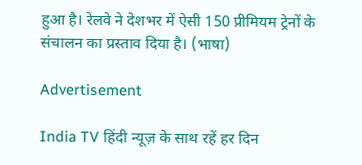हुआ है। रेलवे ने देशभर में ऐसी 150 प्रीमियम ट्रेनों के संचालन का प्रस्ताव दिया है। (भाषा)

Advertisement

India TV हिंदी न्यूज़ के साथ रहें हर दिन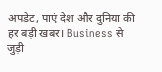अपडेट, पाएं देश और दुनिया की हर बड़ी खबर। Business से जुड़ी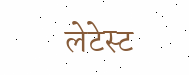लेटेस्ट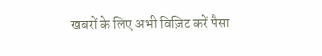खबरों के लिए अभी विज़िट करें पैसा